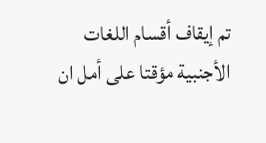تم إيقاف أقسام اللغات الأجنبية مؤقتا على أمل ان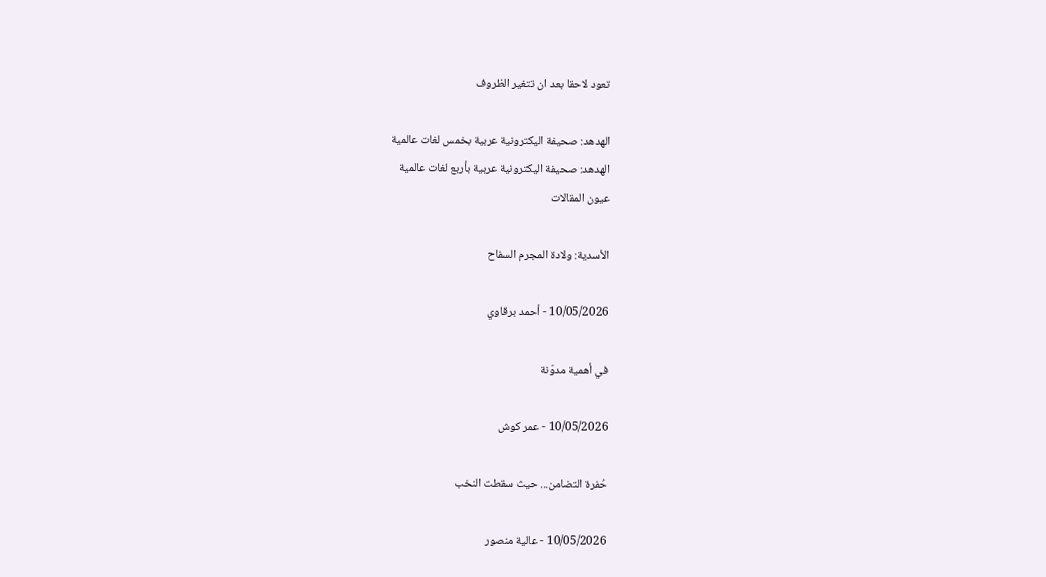تعود لاحقا بعد ان تتغير الظروف

الهدهد: صحيفة اليكترونية عربية بخمس لغات عالمية
الهدهد: صحيفة اليكترونية عربية بأربع لغات عالمية
عيون المقالات

الأسدية: ولادة المجرم السفاح

10/05/2026 - أحمد برقاوي

في أهمية مدوّنة

10/05/2026 - عمر كوش

حُفرة التضامن... حيث سقطت النخب

10/05/2026 - عالية منصور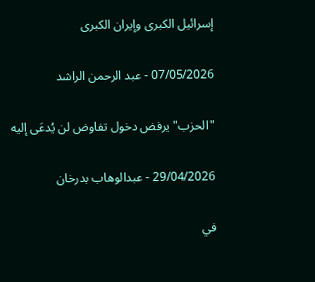إسرائيل الكبرى وإيران الكبرى

07/05/2026 - عبد الرحمن الراشد

"الحزب" يرفض دخول تفاوض لن يُدعَى إليه

29/04/2026 - عبدالوهاب بدرخان

في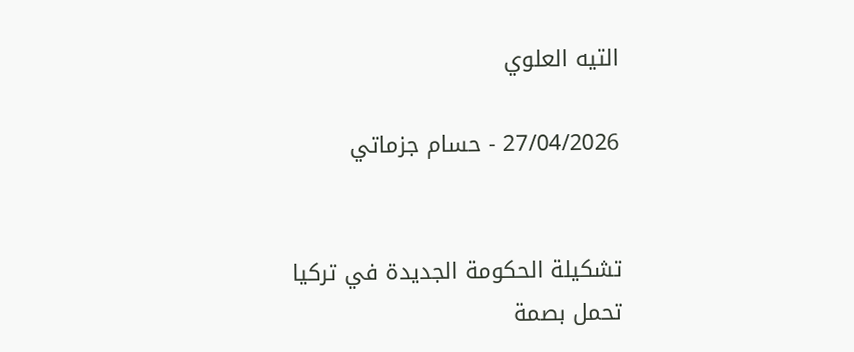التيه العلوي

27/04/2026 - حسام جزماتي


تشكيلة الحكومة الجديدة في تركيا تحمل بصمة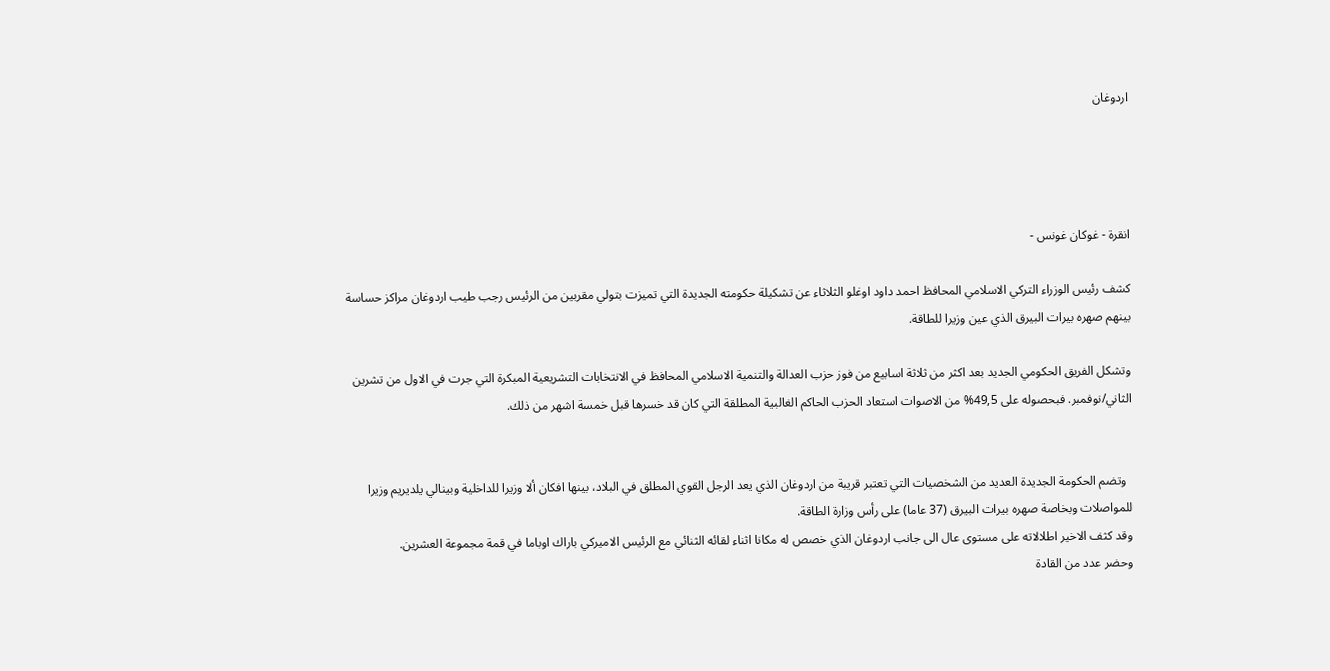اردوغان




انقرة - غوكان غونس -

كشف رئيس الوزراء التركي الاسلامي المحافظ احمد داود اوغلو الثلاثاء عن تشكيلة حكومته الجديدة التي تميزت بتولي مقربين من الرئيس رجب طيب اردوغان مراكز حساسة بينهم صهره بيرات البيرق الذي عين وزيرا للطاقة.

وتشكل الفريق الحكومي الجديد بعد اكثر من ثلاثة اسابيع من فوز حزب العدالة والتنمية الاسلامي المحافظ في الانتخابات التشريعية المبكرة التي جرت في الاول من تشرين الثاني/نوفمبر. فبحصوله على 49,5% من الاصوات استعاد الحزب الحاكم الغالبية المطلقة التي كان قد خسرها قبل خمسة اشهر من ذلك.


  وتضم الحكومة الجديدة العديد من الشخصيات التي تعتبر قريبة من اردوغان الذي يعد الرجل القوي المطلق في البلاد، بينها افكان ألا وزيرا للداخلية وبينالي يلديريم وزيرا للمواصلات وبخاصة صهره بيرات البيرق (37 عاما) على رأس وزارة الطاقة.
وقد كثف الاخير اطلالاته على مستوى عال الى جانب اردوغان الذي خصص له مكانا اثناء لقائه الثنائي مع الرئيس الاميركي باراك اوباما في قمة مجموعة العشرين.
وحضر عدد من القادة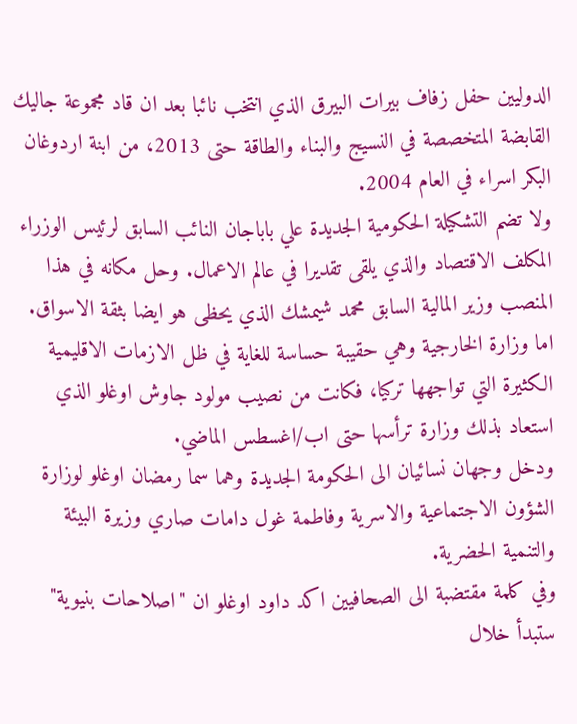الدوليين حفل زفاف بيرات البيرق الذي انتخب نائبا بعد ان قاد مجموعة جاليك القابضة المتخصصة في النسيج والبناء والطاقة حتى 2013، من ابنة اردوغان البكر اسراء في العام 2004.
ولا تضم التشكيلة الحكومية الجديدة علي باباجان النائب السابق لرئيس الوزراء المكلف الاقتصاد والذي يلقى تقديرا في عالم الاعمال. وحل مكانه في هذا المنصب وزير المالية السابق محمد شيمشك الذي يحظى هو ايضا بثقة الاسواق.
اما وزارة الخارجية وهي حقيبة حساسة للغاية في ظل الازمات الاقليمية الكثيرة التي تواجهها تركيا، فكانت من نصيب مولود جاوش اوغلو الذي استعاد بذلك وزارة ترأسها حتى اب/اغسطس الماضي.
ودخل وجهان نسائيان الى الحكومة الجديدة وهما سما رمضان اوغلو لوزارة الشؤون الاجتماعية والاسرية وفاطمة غول دامات صاري وزيرة البيئة والتنمية الحضرية.
وفي كلمة مقتضبة الى الصحافيين اكد داود اوغلو ان "اصلاحات بنيوية" ستبدأ خلال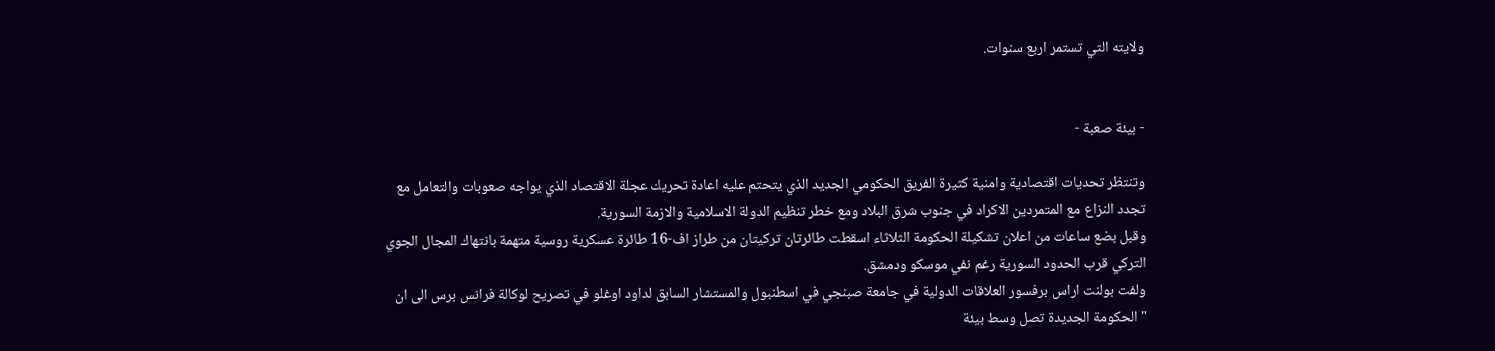ولايته التي تستمر اربع سنوات.


- بيئة صعبة -

وتنتظر تحديات اقتصادية وامنية كثيرة الفريق الحكومي الجديد الذي يتحتم عليه اعادة تحريك عجلة الاقتصاد الذي يواجه صعوبات والتعامل مع تجدد النزاع مع المتمردين الاكراد في جنوب شرق البلاد ومع خطر تنظيم الدولة الاسلامية والازمة السورية.
وقبل بضع ساعات من اعلان تشكيلة الحكومة الثلاثاء اسقطت طائرتان تركيتان من طراز اف-16 طائرة عسكرية روسية متهمة بانتهاك المجال الجوي التركي قرب الحدود السورية رغم نفي موسكو ودمشق.
ولفت بولنت اراس برفسور العلاقات الدولية في جامعة صبنجي في اسطنبول والمستشار السابق لداود اوغلو في تصريح لوكالة فرانس برس الى ان "الحكومة الجديدة تصل وسط بيئة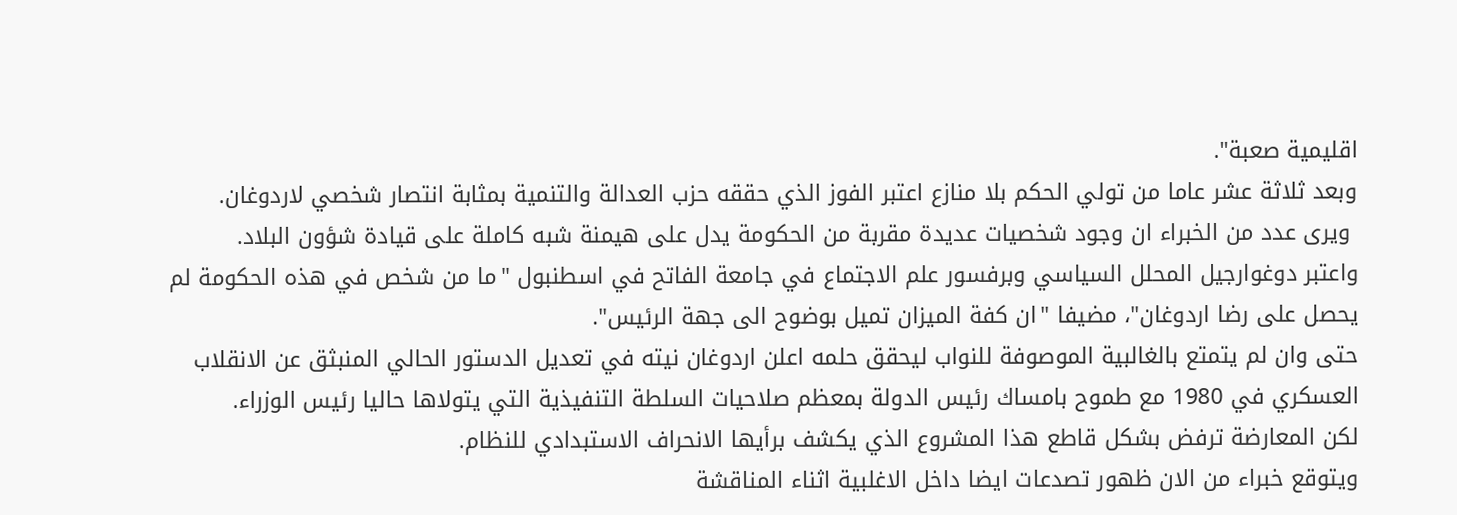اقليمية صعبة".
وبعد ثلاثة عشر عاما من تولي الحكم بلا منازع اعتبر الفوز الذي حققه حزب العدالة والتنمية بمثابة انتصار شخصي لاردوغان.
 ويرى عدد من الخبراء ان وجود شخصيات عديدة مقربة من الحكومة يدل على هيمنة شبه كاملة على قيادة شؤون البلاد.
واعتبر دوغوارجيل المحلل السياسي وبرفسور علم الاجتماع في جامعة الفاتح في اسطنبول "ما من شخص في هذه الحكومة لم يحصل على رضا اردوغان"، مضيفا "ان كفة الميزان تميل بوضوح الى جهة الرئيس".
حتى وان لم يتمتع بالغالبية الموصوفة للنواب ليحقق حلمه اعلن اردوغان نيته في تعديل الدستور الحالي المنبثق عن الانقلاب العسكري في 1980 مع طموح بامساك رئيس الدولة بمعظم صلاحيات السلطة التنفيذية التي يتولاها حاليا رئيس الوزراء.
لكن المعارضة ترفض بشكل قاطع هذا المشروع الذي يكشف برأيها الانحراف الاستبدادي للنظام.
ويتوقع خبراء من الان ظهور تصدعات ايضا داخل الاغلبية اثناء المناقشة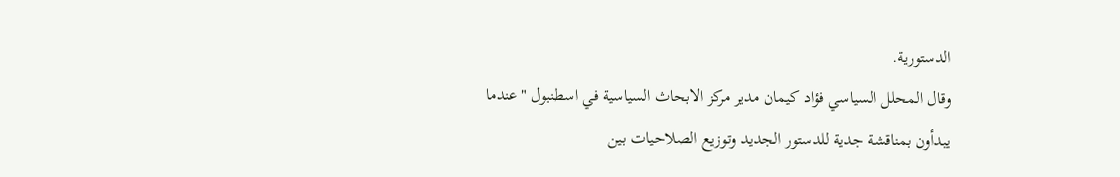الدستورية.
وقال المحلل السياسي فؤاد كيمان مدير مركز الابحاث السياسية في اسطنبول "عندما يبدأون بمناقشة جدية للدستور الجديد وتوزيع الصلاحيات بين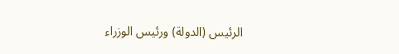الرئيس (الدولة) ورئيس الوزراء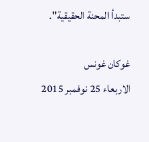ستبدأ المحنة الحقيقية".

غوكان غونس
الاربعاء 25 نوفمبر 2015